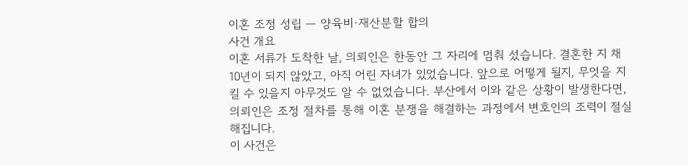이혼 조정 성립 — 양육비·재산분할 합의
사건 개요
이혼 서류가 도착한 날, 의뢰인은 한동안 그 자리에 멈춰 섰습니다. 결혼한 지 채 10년이 되지 않았고, 아직 어린 자녀가 있었습니다. 앞으로 어떻게 될지, 무엇을 지킬 수 있을지 아무것도 알 수 없었습니다. 부산에서 이와 같은 상황이 발생한다면, 의뢰인은 조정 절차를 통해 이혼 분쟁을 해결하는 과정에서 변호인의 조력이 절실해집니다.
이 사건은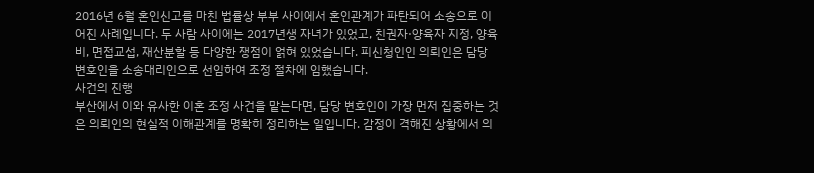2016년 6월 혼인신고를 마친 법률상 부부 사이에서 혼인관계가 파탄되어 소송으로 이어진 사례입니다. 두 사람 사이에는 2017년생 자녀가 있었고, 친권자·양육자 지정, 양육비, 면접교섭, 재산분할 등 다양한 쟁점이 얽혀 있었습니다. 피신청인인 의뢰인은 담당 변호인을 소송대리인으로 선임하여 조정 절차에 임했습니다.
사건의 진행
부산에서 이와 유사한 이혼 조정 사건을 맡는다면, 담당 변호인이 가장 먼저 집중하는 것은 의뢰인의 현실적 이해관계를 명확히 정리하는 일입니다. 감정이 격해진 상황에서 의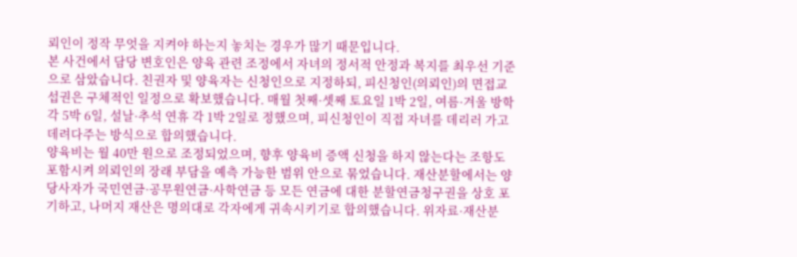뢰인이 정작 무엇을 지켜야 하는지 놓치는 경우가 많기 때문입니다.
본 사건에서 담당 변호인은 양육 관련 조정에서 자녀의 정서적 안정과 복지를 최우선 기준으로 삼았습니다. 친권자 및 양육자는 신청인으로 지정하되, 피신청인(의뢰인)의 면접교섭권은 구체적인 일정으로 확보했습니다. 매월 첫째·셋째 토요일 1박 2일, 여름·겨울 방학 각 5박 6일, 설날·추석 연휴 각 1박 2일로 정했으며, 피신청인이 직접 자녀를 데리러 가고 데려다주는 방식으로 합의했습니다.
양육비는 월 40만 원으로 조정되었으며, 향후 양육비 증액 신청을 하지 않는다는 조항도 포함시켜 의뢰인의 장래 부담을 예측 가능한 범위 안으로 묶었습니다. 재산분할에서는 양 당사자가 국민연금·공무원연금·사학연금 등 모든 연금에 대한 분할연금청구권을 상호 포기하고, 나머지 재산은 명의대로 각자에게 귀속시키기로 합의했습니다. 위자료·재산분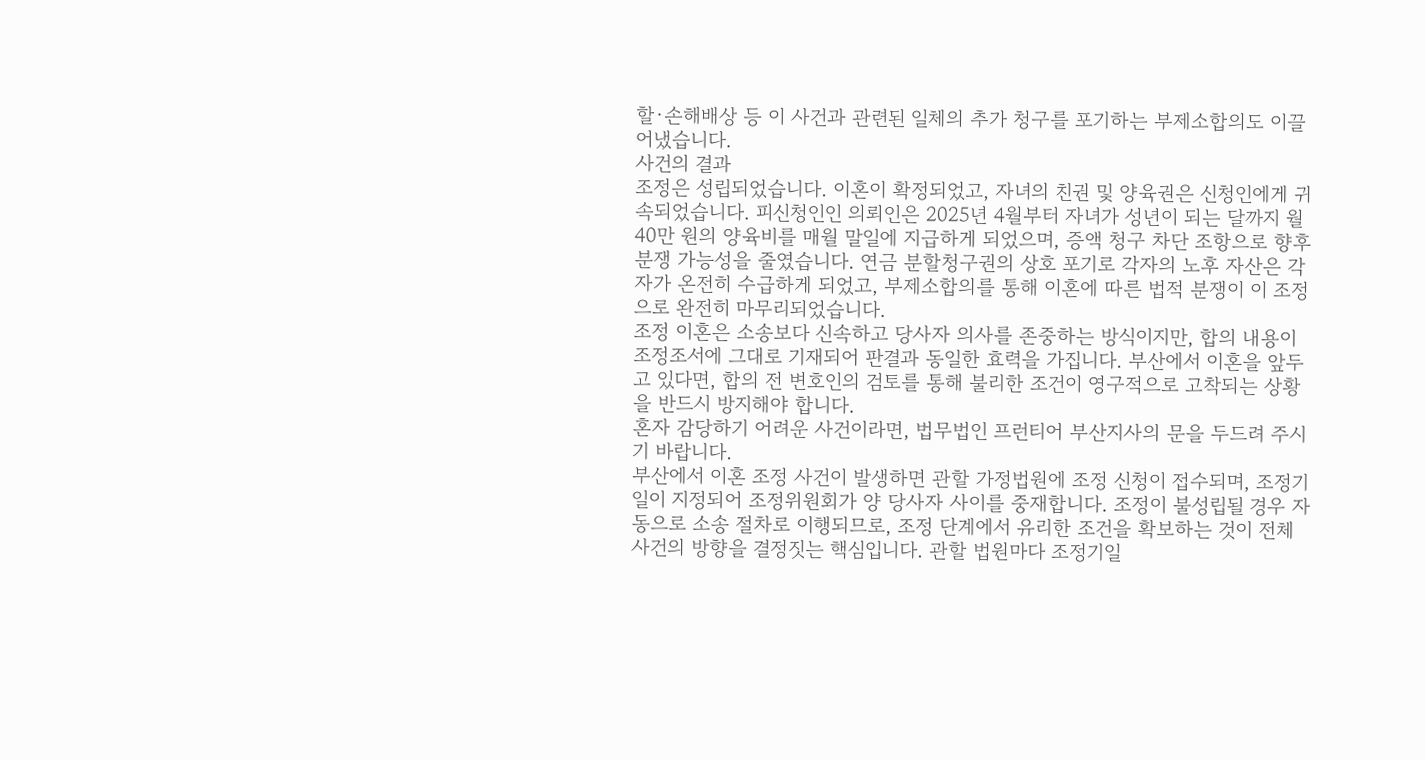할·손해배상 등 이 사건과 관련된 일체의 추가 청구를 포기하는 부제소합의도 이끌어냈습니다.
사건의 결과
조정은 성립되었습니다. 이혼이 확정되었고, 자녀의 친권 및 양육권은 신청인에게 귀속되었습니다. 피신청인인 의뢰인은 2025년 4월부터 자녀가 성년이 되는 달까지 월 40만 원의 양육비를 매월 말일에 지급하게 되었으며, 증액 청구 차단 조항으로 향후 분쟁 가능성을 줄였습니다. 연금 분할청구권의 상호 포기로 각자의 노후 자산은 각자가 온전히 수급하게 되었고, 부제소합의를 통해 이혼에 따른 법적 분쟁이 이 조정으로 완전히 마무리되었습니다.
조정 이혼은 소송보다 신속하고 당사자 의사를 존중하는 방식이지만, 합의 내용이 조정조서에 그대로 기재되어 판결과 동일한 효력을 가집니다. 부산에서 이혼을 앞두고 있다면, 합의 전 변호인의 검토를 통해 불리한 조건이 영구적으로 고착되는 상황을 반드시 방지해야 합니다.
혼자 감당하기 어려운 사건이라면, 법무법인 프런티어 부산지사의 문을 두드려 주시기 바랍니다.
부산에서 이혼 조정 사건이 발생하면 관할 가정법원에 조정 신청이 접수되며, 조정기일이 지정되어 조정위원회가 양 당사자 사이를 중재합니다. 조정이 불성립될 경우 자동으로 소송 절차로 이행되므로, 조정 단계에서 유리한 조건을 확보하는 것이 전체 사건의 방향을 결정짓는 핵심입니다. 관할 법원마다 조정기일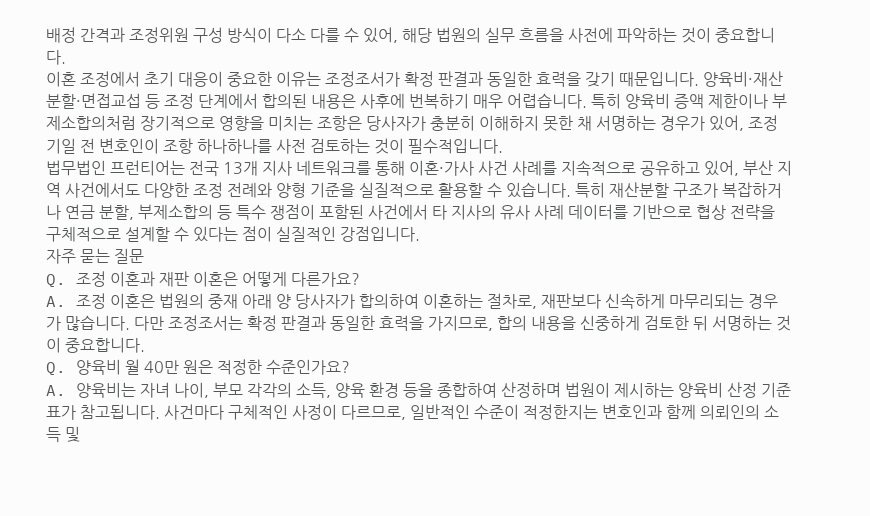배정 간격과 조정위원 구성 방식이 다소 다를 수 있어, 해당 법원의 실무 흐름을 사전에 파악하는 것이 중요합니다.
이혼 조정에서 초기 대응이 중요한 이유는 조정조서가 확정 판결과 동일한 효력을 갖기 때문입니다. 양육비·재산분할·면접교섭 등 조정 단계에서 합의된 내용은 사후에 번복하기 매우 어렵습니다. 특히 양육비 증액 제한이나 부제소합의처럼 장기적으로 영향을 미치는 조항은 당사자가 충분히 이해하지 못한 채 서명하는 경우가 있어, 조정기일 전 변호인이 조항 하나하나를 사전 검토하는 것이 필수적입니다.
법무법인 프런티어는 전국 13개 지사 네트워크를 통해 이혼·가사 사건 사례를 지속적으로 공유하고 있어, 부산 지역 사건에서도 다양한 조정 전례와 양형 기준을 실질적으로 활용할 수 있습니다. 특히 재산분할 구조가 복잡하거나 연금 분할, 부제소합의 등 특수 쟁점이 포함된 사건에서 타 지사의 유사 사례 데이터를 기반으로 협상 전략을 구체적으로 설계할 수 있다는 점이 실질적인 강점입니다.
자주 묻는 질문
Q. 조정 이혼과 재판 이혼은 어떻게 다른가요?
A. 조정 이혼은 법원의 중재 아래 양 당사자가 합의하여 이혼하는 절차로, 재판보다 신속하게 마무리되는 경우가 많습니다. 다만 조정조서는 확정 판결과 동일한 효력을 가지므로, 합의 내용을 신중하게 검토한 뒤 서명하는 것이 중요합니다.
Q. 양육비 월 40만 원은 적정한 수준인가요?
A. 양육비는 자녀 나이, 부모 각각의 소득, 양육 환경 등을 종합하여 산정하며 법원이 제시하는 양육비 산정 기준표가 참고됩니다. 사건마다 구체적인 사정이 다르므로, 일반적인 수준이 적정한지는 변호인과 함께 의뢰인의 소득 및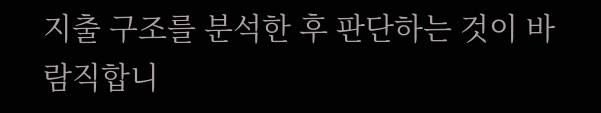지출 구조를 분석한 후 판단하는 것이 바람직합니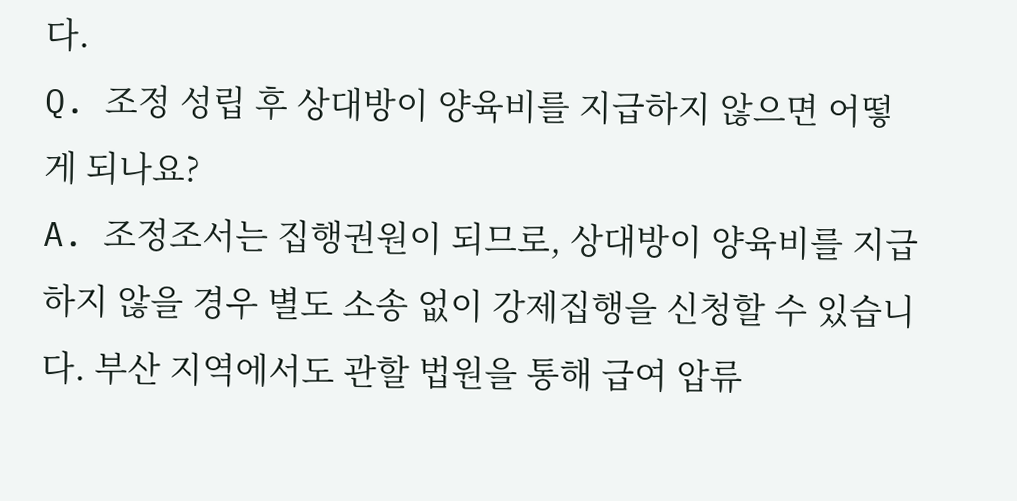다.
Q. 조정 성립 후 상대방이 양육비를 지급하지 않으면 어떻게 되나요?
A. 조정조서는 집행권원이 되므로, 상대방이 양육비를 지급하지 않을 경우 별도 소송 없이 강제집행을 신청할 수 있습니다. 부산 지역에서도 관할 법원을 통해 급여 압류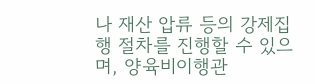나 재산 압류 등의 강제집행 절차를 진행할 수 있으며, 양육비이행관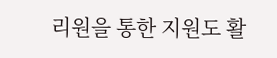리원을 통한 지원도 활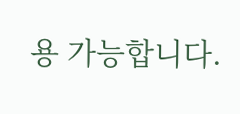용 가능합니다.